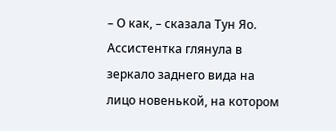– О как, – сказала Тун Яо.
Ассистентка глянула в зеркало заднего вида на лицо новенькой, на котором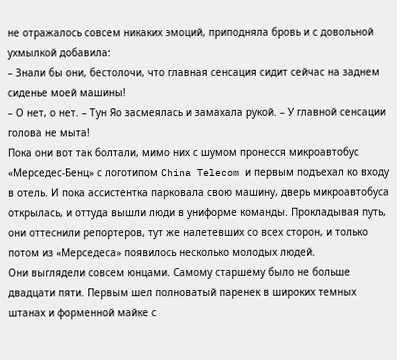не отражалось совсем никаких эмоций, приподняла бровь и с довольной ухмылкой добавила:
– Знали бы они, бестолочи, что главная сенсация сидит сейчас на заднем сиденье моей машины!
– О нет, о нет. – Тун Яо засмеялась и замахала рукой. – У главной сенсации голова не мыта!
Пока они вот так болтали, мимо них с шумом пронесся микроавтобус «Мерседес-Бенц» с логотипом China Telecom и первым подъехал ко входу в отель. И пока ассистентка парковала свою машину, дверь микроавтобуса открылась, и оттуда вышли люди в униформе команды. Прокладывая путь, они оттеснили репортеров, тут же налетевших со всех сторон, и только потом из «Мерседеса» появилось несколько молодых людей.
Они выглядели совсем юнцами. Самому старшему было не больше двадцати пяти. Первым шел полноватый паренек в широких темных штанах и форменной майке с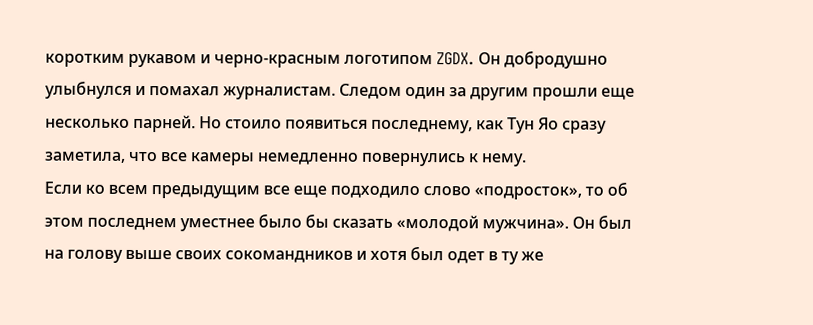коротким рукавом и черно-красным логотипом ZGDX. Он добродушно улыбнулся и помахал журналистам. Следом один за другим прошли еще несколько парней. Но стоило появиться последнему, как Тун Яо сразу заметила, что все камеры немедленно повернулись к нему.
Если ко всем предыдущим все еще подходило слово «подросток», то об этом последнем уместнее было бы сказать «молодой мужчина». Он был на голову выше своих сокомандников и хотя был одет в ту же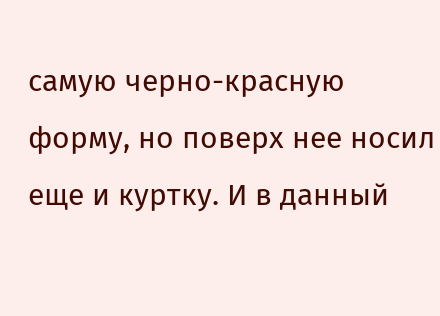самую черно-красную форму, но поверх нее носил еще и куртку. И в данный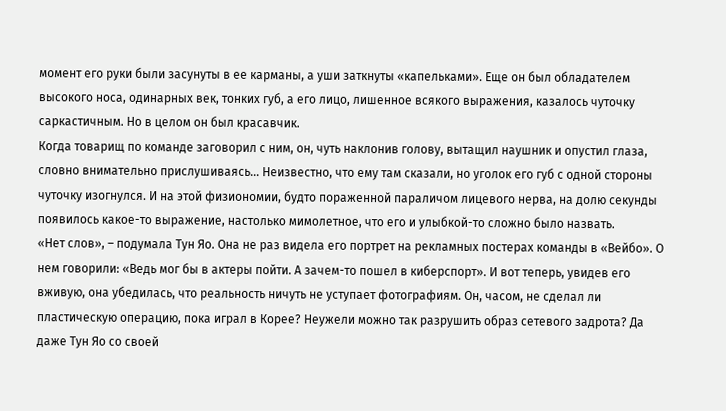момент его руки были засунуты в ее карманы, а уши заткнуты «капельками». Еще он был обладателем высокого носа, одинарных век, тонких губ, а его лицо, лишенное всякого выражения, казалось чуточку саркастичным. Но в целом он был красавчик.
Когда товарищ по команде заговорил с ним, он, чуть наклонив голову, вытащил наушник и опустил глаза, словно внимательно прислушиваясь… Неизвестно, что ему там сказали, но уголок его губ с одной стороны чуточку изогнулся. И на этой физиономии, будто пораженной параличом лицевого нерва, на долю секунды появилось какое-то выражение, настолько мимолетное, что его и улыбкой-то сложно было назвать.
«Нет слов», – подумала Тун Яо. Она не раз видела его портрет на рекламных постерах команды в «Вейбо». О нем говорили: «Ведь мог бы в актеры пойти. А зачем-то пошел в киберспорт». И вот теперь, увидев его вживую, она убедилась, что реальность ничуть не уступает фотографиям. Он, часом, не сделал ли пластическую операцию, пока играл в Корее? Неужели можно так разрушить образ сетевого задрота? Да даже Тун Яо со своей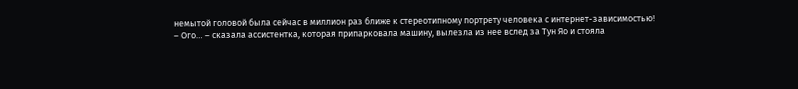немытой головой была сейчас в миллион раз ближе к стереотипному портрету человека с интернет-зависимостью!
– Ого… – сказала ассистентка, которая припарковала машину, вылезла из нее вслед за Тун Яо и стояла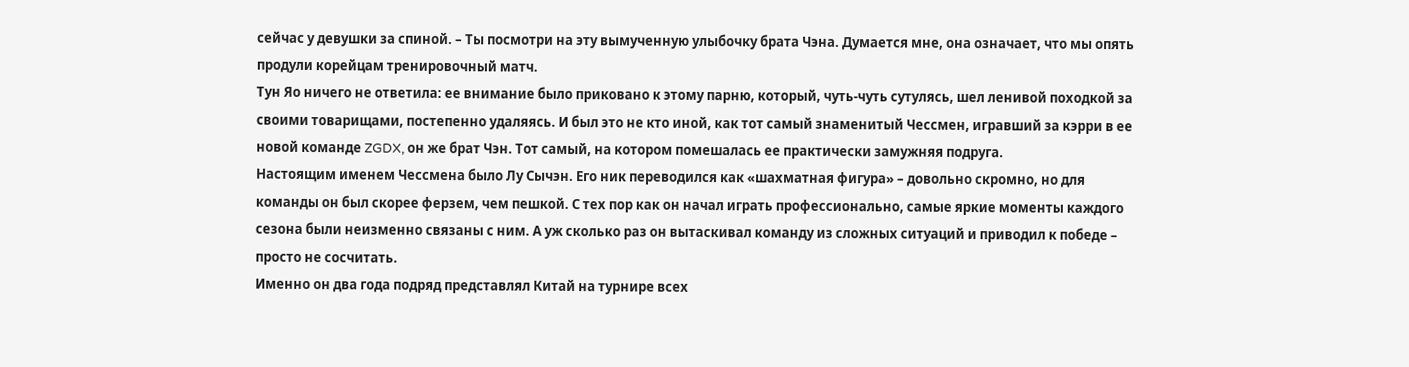сейчас у девушки за спиной. – Ты посмотри на эту вымученную улыбочку брата Чэна. Думается мне, она означает, что мы опять продули корейцам тренировочный матч.
Тун Яо ничего не ответила: ее внимание было приковано к этому парню, который, чуть-чуть сутулясь, шел ленивой походкой за своими товарищами, постепенно удаляясь. И был это не кто иной, как тот самый знаменитый Чессмен, игравший за кэрри в ее новой команде ZGDX, он же брат Чэн. Тот самый, на котором помешалась ее практически замужняя подруга.
Настоящим именем Чессмена было Лу Сычэн. Его ник переводился как «шахматная фигура» – довольно скромно, но для команды он был скорее ферзем, чем пешкой. С тех пор как он начал играть профессионально, самые яркие моменты каждого сезона были неизменно связаны с ним. А уж сколько раз он вытаскивал команду из сложных ситуаций и приводил к победе – просто не сосчитать.
Именно он два года подряд представлял Китай на турнире всех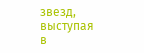звезд, выступая в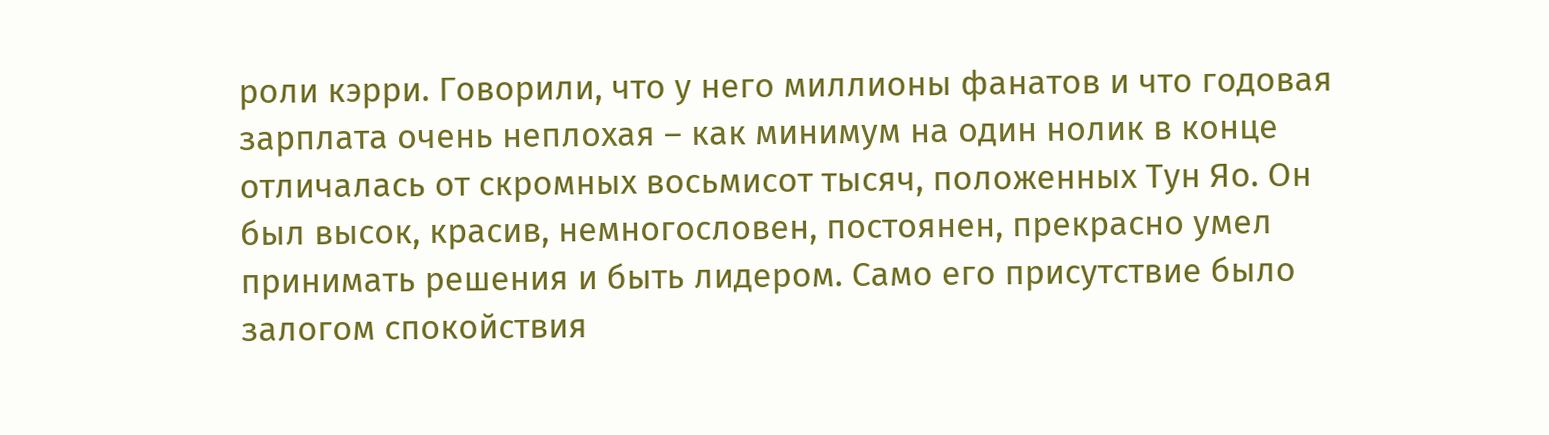роли кэрри. Говорили, что у него миллионы фанатов и что годовая зарплата очень неплохая – как минимум на один нолик в конце отличалась от скромных восьмисот тысяч, положенных Тун Яо. Он был высок, красив, немногословен, постоянен, прекрасно умел принимать решения и быть лидером. Само его присутствие было залогом спокойствия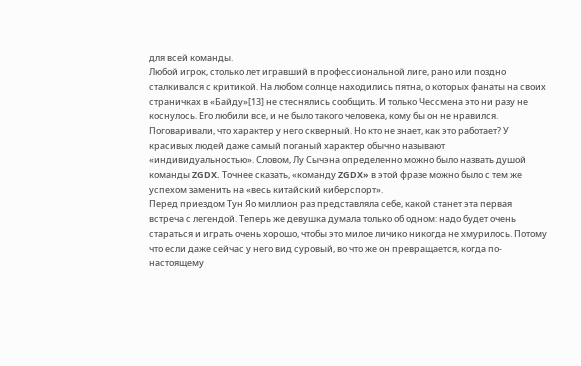для всей команды.
Любой игрок, столько лет игравший в профессиональной лиге, рано или поздно сталкивался с критикой. На любом солнце находились пятна, о которых фанаты на своих страничках в «Байду»[13] не стеснялись сообщить. И только Чессмена это ни разу не коснулось. Его любили все, и не было такого человека, кому бы он не нравился. Поговаривали, что характер у него скверный. Но кто не знает, как это работает? У красивых людей даже самый поганый характер обычно называют «индивидуальностью». Словом, Лу Сычэна определенно можно было назвать душой команды ZGDX. Точнее сказать, «команду ZGDX» в этой фразе можно было с тем же успехом заменить на «весь китайский киберспорт».
Перед приездом Тун Яо миллион раз представляла себе, какой станет эта первая встреча с легендой. Теперь же девушка думала только об одном: надо будет очень стараться и играть очень хорошо, чтобы это милое личико никогда не хмурилось. Потому что если даже сейчас у него вид суровый, во что же он превращается, когда по-настоящему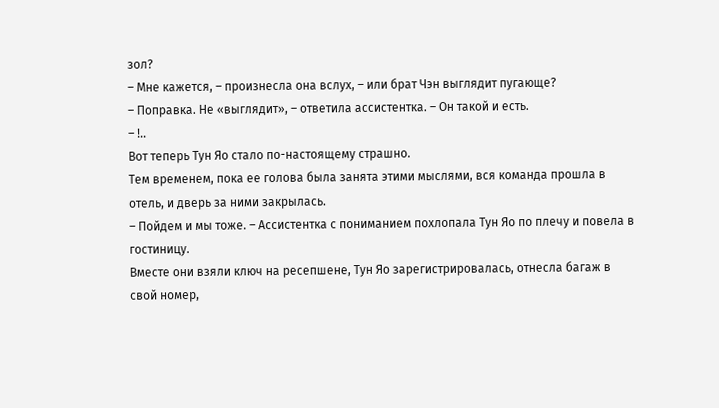зол?
– Мне кажется, – произнесла она вслух, – или брат Чэн выглядит пугающе?
– Поправка. Не «выглядит», – ответила ассистентка. – Он такой и есть.
– !..
Вот теперь Тун Яо стало по-настоящему страшно.
Тем временем, пока ее голова была занята этими мыслями, вся команда прошла в отель, и дверь за ними закрылась.
– Пойдем и мы тоже. – Ассистентка с пониманием похлопала Тун Яо по плечу и повела в гостиницу.
Вместе они взяли ключ на ресепшене, Тун Яо зарегистрировалась, отнесла багаж в свой номер,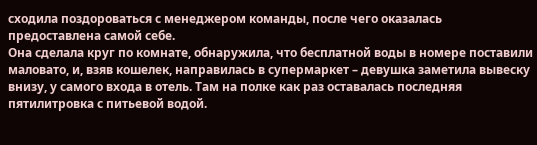сходила поздороваться с менеджером команды, после чего оказалась предоставлена самой себе.
Она сделала круг по комнате, обнаружила, что бесплатной воды в номере поставили маловато, и, взяв кошелек, направилась в супермаркет – девушка заметила вывеску внизу, у самого входа в отель. Там на полке как раз оставалась последняя пятилитровка с питьевой водой.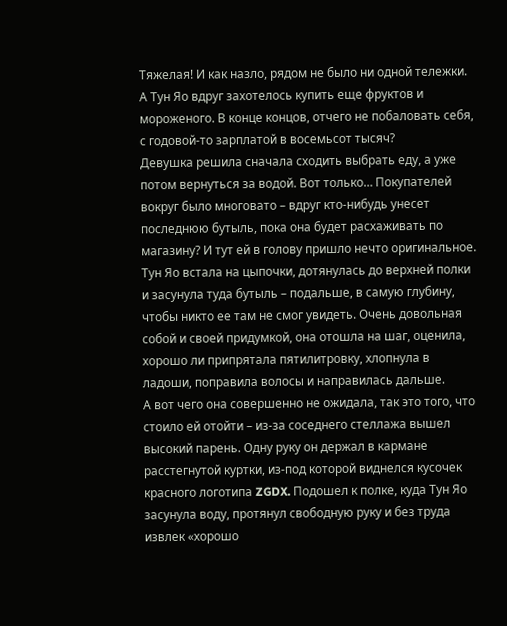Тяжелая! И как назло, рядом не было ни одной тележки. А Тун Яо вдруг захотелось купить еще фруктов и мороженого. В конце концов, отчего не побаловать себя, с годовой-то зарплатой в восемьсот тысяч?
Девушка решила сначала сходить выбрать еду, а уже потом вернуться за водой. Вот только… Покупателей вокруг было многовато – вдруг кто-нибудь унесет последнюю бутыль, пока она будет расхаживать по магазину? И тут ей в голову пришло нечто оригинальное.
Тун Яо встала на цыпочки, дотянулась до верхней полки и засунула туда бутыль – подальше, в самую глубину, чтобы никто ее там не смог увидеть. Очень довольная собой и своей придумкой, она отошла на шаг, оценила, хорошо ли припрятала пятилитровку, хлопнула в ладоши, поправила волосы и направилась дальше.
А вот чего она совершенно не ожидала, так это того, что стоило ей отойти – из-за соседнего стеллажа вышел высокий парень. Одну руку он держал в кармане расстегнутой куртки, из-под которой виднелся кусочек красного логотипа ZGDX. Подошел к полке, куда Тун Яо засунула воду, протянул свободную руку и без труда извлек «хорошо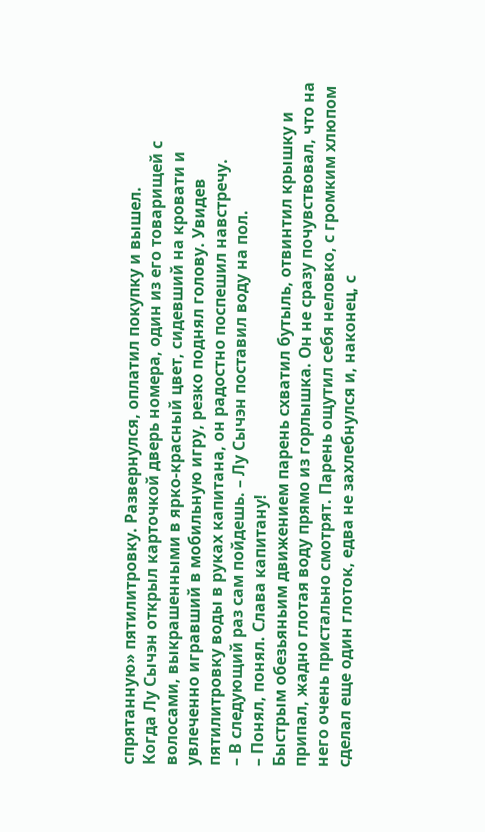спрятанную» пятилитровку. Развернулся, оплатил покупку и вышел.
Когда Лу Сычэн открыл карточкой дверь номера, один из его товарищей с волосами, выкрашенными в ярко-красный цвет, сидевший на кровати и увлеченно игравший в мобильную игру, резко поднял голову. Увидев пятилитровку воды в руках капитана, он радостно поспешил навстречу.
– В следующий раз сам пойдешь. – Лу Сычэн поставил воду на пол.
– Понял, понял. Слава капитану!
Быстрым обезьяньим движением парень схватил бутыль, отвинтил крышку и припал, жадно глотая воду прямо из горлышка. Он не сразу почувствовал, что на него очень пристально смотрят. Парень ощутил себя неловко, с громким хлюпом сделал еще один глоток, едва не захлебнулся и, наконец, с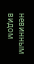невинным видом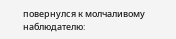повернулся к молчаливому наблюдателю: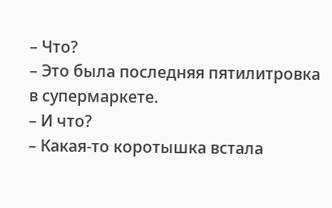– Что?
– Это была последняя пятилитровка в супермаркете.
– И что?
– Какая-то коротышка встала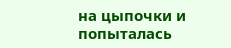на цыпочки и попыталась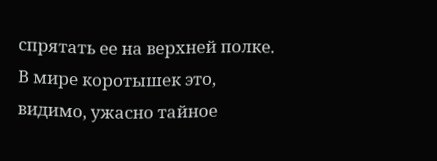спрятать ее на верхней полке. В мире коротышек это, видимо, ужасно тайное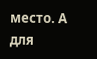место. А для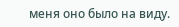меня оно было на виду.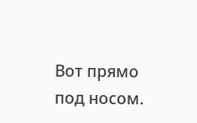Вот прямо под носом.